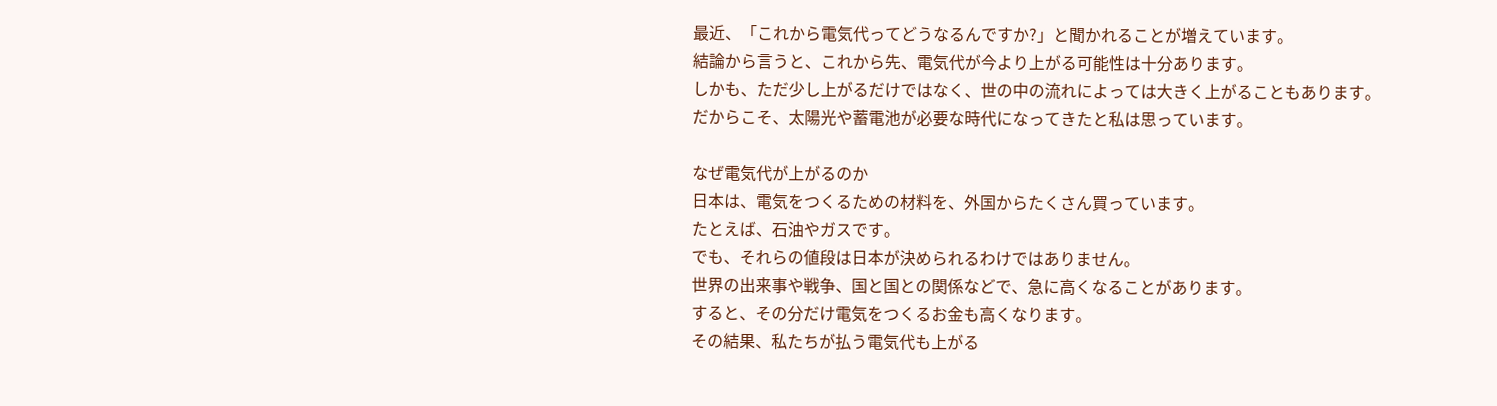最近、「これから電気代ってどうなるんですか?」と聞かれることが増えています。
結論から言うと、これから先、電気代が今より上がる可能性は十分あります。
しかも、ただ少し上がるだけではなく、世の中の流れによっては大きく上がることもあります。
だからこそ、太陽光や蓄電池が必要な時代になってきたと私は思っています。

なぜ電気代が上がるのか
日本は、電気をつくるための材料を、外国からたくさん買っています。
たとえば、石油やガスです。
でも、それらの値段は日本が決められるわけではありません。
世界の出来事や戦争、国と国との関係などで、急に高くなることがあります。
すると、その分だけ電気をつくるお金も高くなります。
その結果、私たちが払う電気代も上がる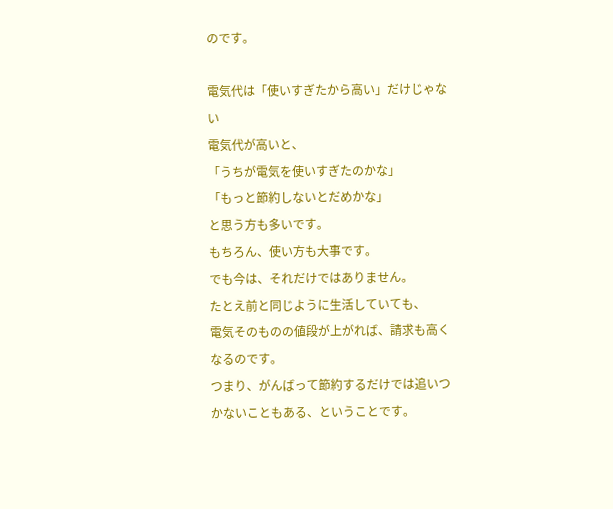のです。

電気代は「使いすぎたから高い」だけじゃない
電気代が高いと、
「うちが電気を使いすぎたのかな」
「もっと節約しないとだめかな」
と思う方も多いです。
もちろん、使い方も大事です。
でも今は、それだけではありません。
たとえ前と同じように生活していても、
電気そのものの値段が上がれば、請求も高くなるのです。
つまり、がんばって節約するだけでは追いつかないこともある、ということです。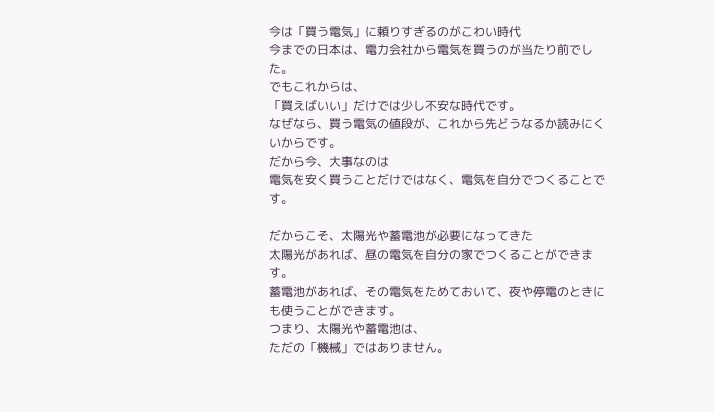今は「買う電気」に頼りすぎるのがこわい時代
今までの日本は、電力会社から電気を買うのが当たり前でした。
でもこれからは、
「買えばいい」だけでは少し不安な時代です。
なぜなら、買う電気の値段が、これから先どうなるか読みにくいからです。
だから今、大事なのは
電気を安く買うことだけではなく、電気を自分でつくることです。

だからこそ、太陽光や蓄電池が必要になってきた
太陽光があれば、昼の電気を自分の家でつくることができます。
蓄電池があれば、その電気をためておいて、夜や停電のときにも使うことができます。
つまり、太陽光や蓄電池は、
ただの「機械」ではありません。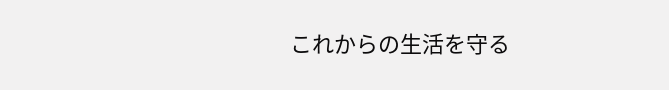これからの生活を守る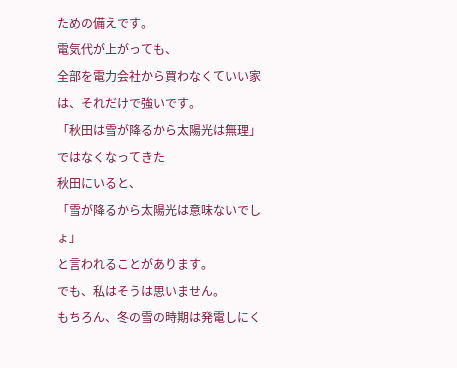ための備えです。
電気代が上がっても、
全部を電力会社から買わなくていい家は、それだけで強いです。
「秋田は雪が降るから太陽光は無理」ではなくなってきた
秋田にいると、
「雪が降るから太陽光は意味ないでしょ」
と言われることがあります。
でも、私はそうは思いません。
もちろん、冬の雪の時期は発電しにく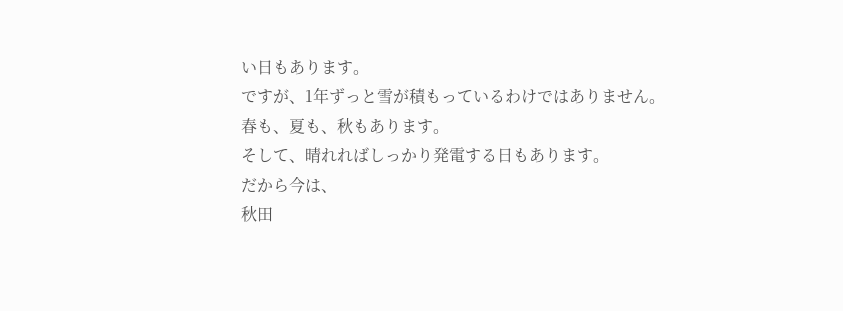い日もあります。
ですが、1年ずっと雪が積もっているわけではありません。
春も、夏も、秋もあります。
そして、晴れればしっかり発電する日もあります。
だから今は、
秋田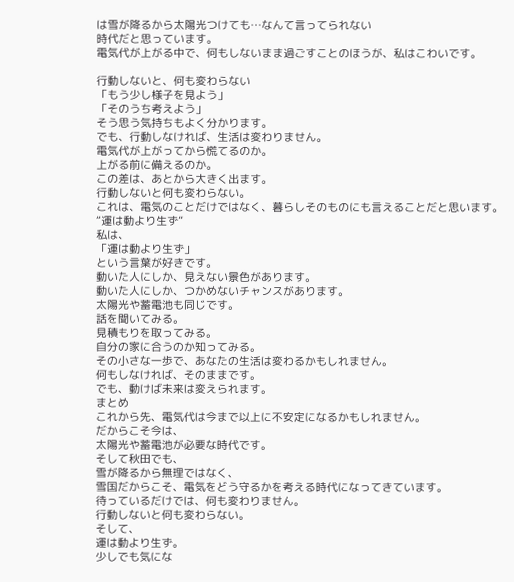は雪が降るから太陽光つけても…なんて言ってられない
時代だと思っています。
電気代が上がる中で、何もしないまま過ごすことのほうが、私はこわいです。

行動しないと、何も変わらない
「もう少し様子を見よう」
「そのうち考えよう」
そう思う気持ちもよく分かります。
でも、行動しなければ、生活は変わりません。
電気代が上がってから慌てるのか。
上がる前に備えるのか。
この差は、あとから大きく出ます。
行動しないと何も変わらない。
これは、電気のことだけではなく、暮らしそのものにも言えることだと思います。
“運は動より生ず”
私は、
「運は動より生ず」
という言葉が好きです。
動いた人にしか、見えない景色があります。
動いた人にしか、つかめないチャンスがあります。
太陽光や蓄電池も同じです。
話を聞いてみる。
見積もりを取ってみる。
自分の家に合うのか知ってみる。
その小さな一歩で、あなたの生活は変わるかもしれません。
何もしなければ、そのままです。
でも、動けば未来は変えられます。
まとめ
これから先、電気代は今まで以上に不安定になるかもしれません。
だからこそ今は、
太陽光や蓄電池が必要な時代です。
そして秋田でも、
雪が降るから無理ではなく、
雪国だからこそ、電気をどう守るかを考える時代になってきています。
待っているだけでは、何も変わりません。
行動しないと何も変わらない。
そして、
運は動より生ず。
少しでも気にな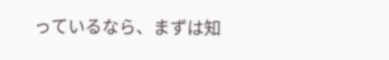っているなら、まずは知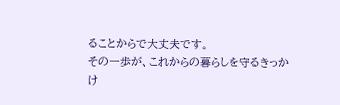ることからで大丈夫です。
その一歩が、これからの暮らしを守るきっかけ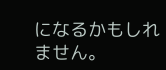になるかもしれません。